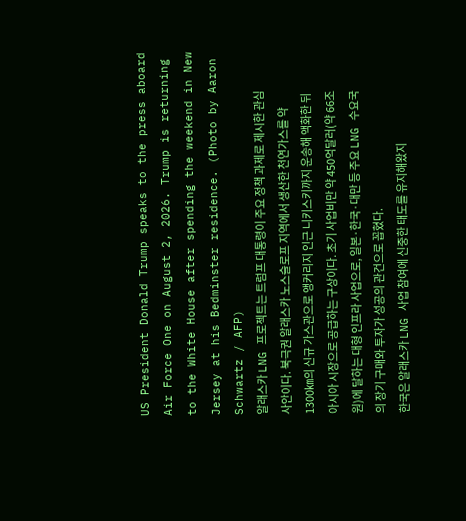US President Donald Trump speaks to the press aboard Air Force One on August 2, 2026. Trump is returning to the White House after spending the weekend in New Jersey at his Bedminster residence. (Photo by Aaron Schwartz / AFP)
알래스카 LNG 프로젝트는 트럼프 대통령이 주요 정책 과제로 제시한 관심 사안이다. 북극권 알래스카 노스슬로프 지역에서 생산한 천연가스를 약 1300㎞의 신규 가스관으로 앵커리지 인근 니키스키까지 운송해 액화한 뒤 아시아 시장으로 공급하는 구상이다. 초기 사업비만 약 450억달러(약 66조원)에 달하는 대형 인프라 사업으로, 일본·한국·대만 등 주요 LNG 수요국의 장기 구매와 투자가 성공의 관건으로 꼽혔다.
한국은 알래스카 LNG 사업 참여에 신중한 태도를 유지해왔지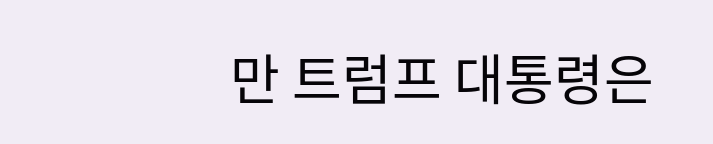만 트럼프 대통령은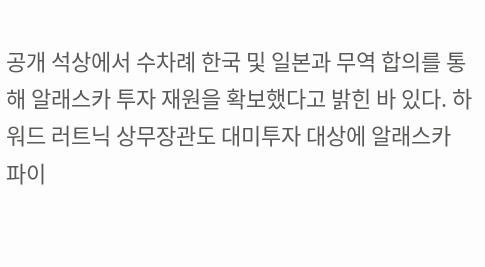공개 석상에서 수차례 한국 및 일본과 무역 합의를 통해 알래스카 투자 재원을 확보했다고 밝힌 바 있다. 하워드 러트닉 상무장관도 대미투자 대상에 알래스카 파이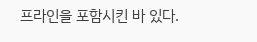프라인을 포함시킨 바 있다.